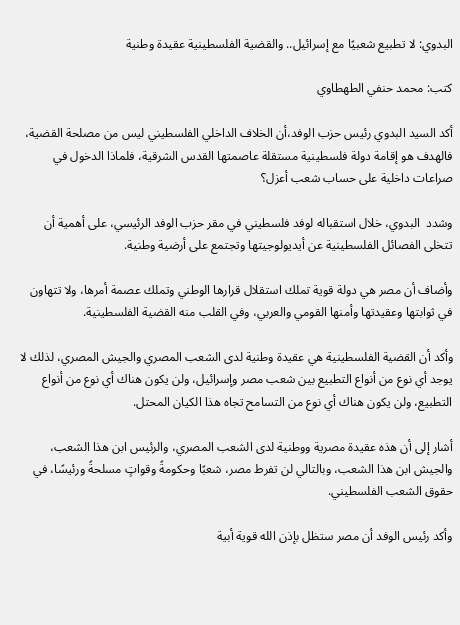البدوي: لا تطبيع شعبيًا مع إسرائيل.. والقضية الفلسطينية عقيدة وطنية

كتب: محمد حنفي الطهطاوي

أكد السيد البدوي رئيس حزب الوفد،أن الخلاف الداخلي الفلسطيني ليس من مصلحة القضية، فالهدف هو إقامة دولة فلسطينية مستقلة عاصمتها القدس الشرقية، فلماذا الدخول في صراعات داخلية على حساب شعب أعزل؟

وشدد  البدوي، خلال استقباله لوفد فلسطيني في مقر حزب الوفد الرئيسي، على أهمية أن تتخلى الفصائل الفلسطينية عن أيديولوجيتها وتجتمع على أرضية وطنية.

وأضاف أن مصر هي دولة قوية تملك استقلال قرارها الوطني وتملك عصمة أمرها، ولا تتهاون في ثوابتها وعقيدتها وأمنها القومي والعربي، وفي القلب منه القضية الفلسطينية.

وأكد أن القضية الفلسطينية هي عقيدة وطنية لدى الشعب المصري والجيش المصري، لذلك لا يوجد أي نوع من أنواع التطبيع بين شعب مصر وإسرائيل، ولن يكون هناك أي نوع من أنواع التطبيع، ولن يكون هناك أي نوع من التسامح تجاه هذا الكيان المحتل.

أشار إلى أن هذه عقيدة مصرية ووطنية لدى الشعب المصري، والرئيس ابن هذا الشعب، والجيش ابن هذا الشعب، وبالتالي لن تفرط مصر، شعبًا وحكومةً وقواتٍ مسلحةً ورئيسًا، في حقوق الشعب الفلسطيني.

وأكد رئيس الوفد أن مصر ستظل بإذن الله قوية أبية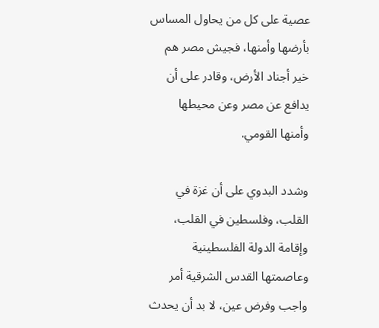عصية على كل من يحاول المساس بأرضها وأمنها، فجيش مصر هم خير أجناد الأرض، وقادر على أن يدافع عن مصر وعن محيطها وأمنها القومي.

وشدد البدوي على أن غزة في القلب، وفلسطين في القلب، وإقامة الدولة الفلسطينية وعاصمتها القدس الشرقية أمر واجب وفرض عين، لا بد أن يحدث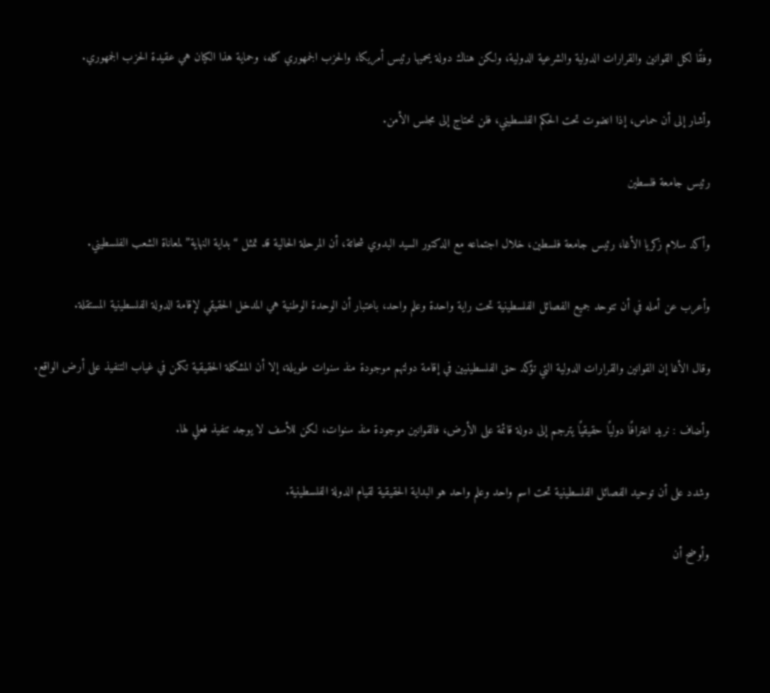وفقًا لكل القوانين والقرارات الدولية والشرعية الدولية، ولكن هناك دولة يحميها رئيس أمريكا، والحزب الجمهوري كله، وحماية هذا الكيان هي عقيدة الحزب الجمهوري.

وأشار إلى أن حماس، إذا انضوت تحت الحكم الفلسطيني، فلن نحتاج إلى مجلس الأمن.

رئيس جامعة فلسطين

وأكد سلام زكريا الأغا، رئيس جامعة فلسطين، خلال اجتماعه مع الدكتور السيد البدوي شحاتة، أن المرحلة الحالية قد تمثل “بداية النهاية” لمعاناة الشعب الفلسطيني.

وأعرب عن أمله في أن تتوحد جميع الفصائل الفلسطينية تحت راية واحدة وعلم واحد، باعتبار أن الوحدة الوطنية هي المدخل الحقيقي لإقامة الدولة الفلسطينية المستقلة.

وقال الأغا إن القوانين والقرارات الدولية التي تؤكد حق الفلسطينيين في إقامة دولتهم موجودة منذ سنوات طويلة، إلا أن المشكلة الحقيقية تكمن في غياب التنفيذ على أرض الواقع.

وأضاف : نريد اعترافًا دوليًا حقيقيًا يترجم إلى دولة قائمة على الأرض، فالقوانين موجودة منذ سنوات، لكن للأسف لا يوجد تنفيذ فعلي لها.

وشدد على أن توحيد الفصائل الفلسطينية تحت اسم واحد وعلم واحد هو البداية الحقيقية لقيام الدولة الفلسطينية.

وأوضح أن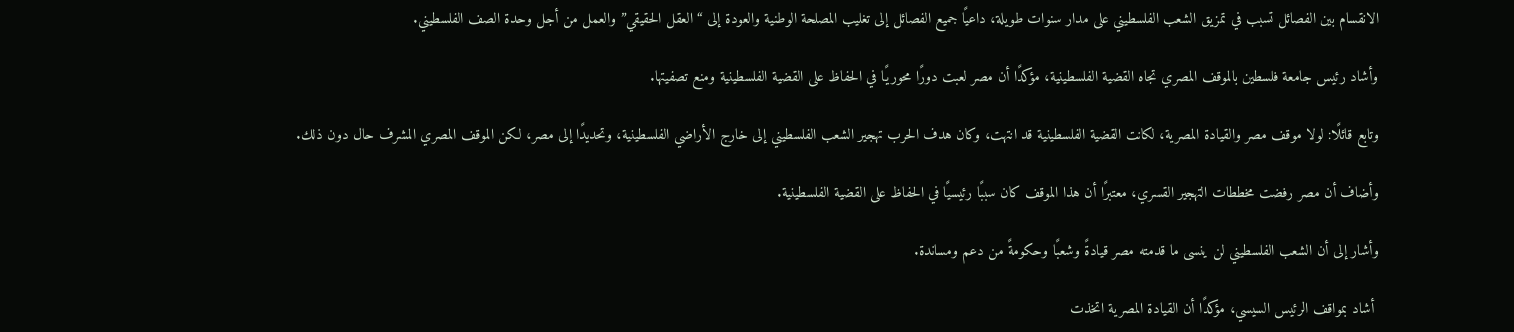الانقسام بين الفصائل تسبب في تمزيق الشعب الفلسطيني على مدار سنوات طويلة، داعيًا جميع الفصائل إلى تغليب المصلحة الوطنية والعودة إلى “العقل الحقيقي” والعمل من أجل وحدة الصف الفلسطيني.

وأشاد رئيس جامعة فلسطين بالموقف المصري تجاه القضية الفلسطينية، مؤكدًا أن مصر لعبت دورًا محوريًا في الحفاظ على القضية الفلسطينية ومنع تصفيتها.

وتابع قائلًا: لولا موقف مصر والقيادة المصرية، لكانت القضية الفلسطينية قد انتهت، وكان هدف الحرب تهجير الشعب الفلسطيني إلى خارج الأراضي الفلسطينية، وتحديدًا إلى مصر، لكن الموقف المصري المشرف حال دون ذلك.

وأضاف أن مصر رفضت مخططات التهجير القسري، معتبرًا أن هذا الموقف كان سببًا رئيسيًا في الحفاظ على القضية الفلسطينية.

وأشار إلى أن الشعب الفلسطيني لن ينسى ما قدمته مصر قيادةً وشعبًا وحكومةً من دعم ومساندة.

 أشاد بمواقف الرئيس السيسي، مؤكدًا أن القيادة المصرية اتخذت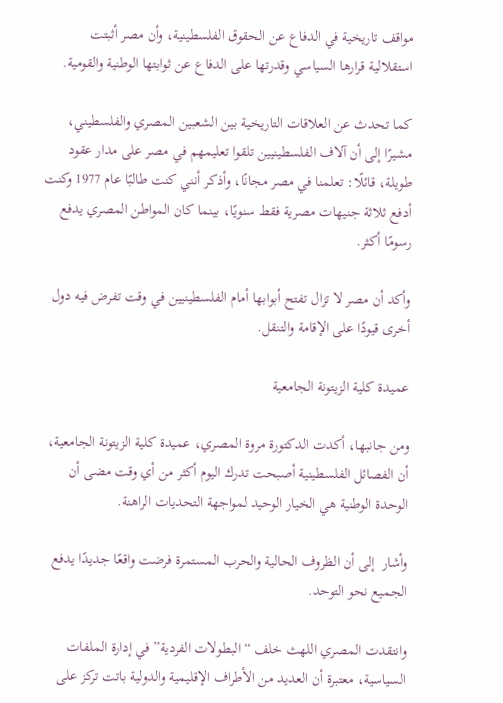مواقف تاريخية في الدفاع عن الحقوق الفلسطينية، وأن مصر أثبتت استقلالية قرارها السياسي وقدرتها على الدفاع عن ثوابتها الوطنية والقومية.

كما تحدث عن العلاقات التاريخية بين الشعبين المصري والفلسطيني، مشيرًا إلى أن آلاف الفلسطينيين تلقوا تعليمهم في مصر على مدار عقود طويلة، قائلًا: تعلمنا في مصر مجانًا، وأذكر أنني كنت طالبًا عام 1977 وكنت أدفع ثلاثة جنيهات مصرية فقط سنويًا، بينما كان المواطن المصري يدفع رسومًا أكثر.

وأكد أن مصر لا تزال تفتح أبوابها أمام الفلسطينيين في وقت تفرض فيه دول أخرى قيودًا على الإقامة والتنقل.

عميدة كلية الزيتونة الجامعية

ومن جانبها، أكدت الدكتورة مروة المصري، عميدة كلية الزيتونة الجامعية، أن الفصائل الفلسطينية أصبحت تدرك اليوم أكثر من أي وقت مضى أن الوحدة الوطنية هي الخيار الوحيد لمواجهة التحديات الراهنة.

وأشار  إلى أن الظروف الحالية والحرب المستمرة فرضت واقعًا جديدًا يدفع الجميع نحو التوحد.

وانتقدت المصري اللهث خلف “البطولات الفردية” في إدارة الملفات السياسية، معتبرة أن العديد من الأطراف الإقليمية والدولية باتت تركز على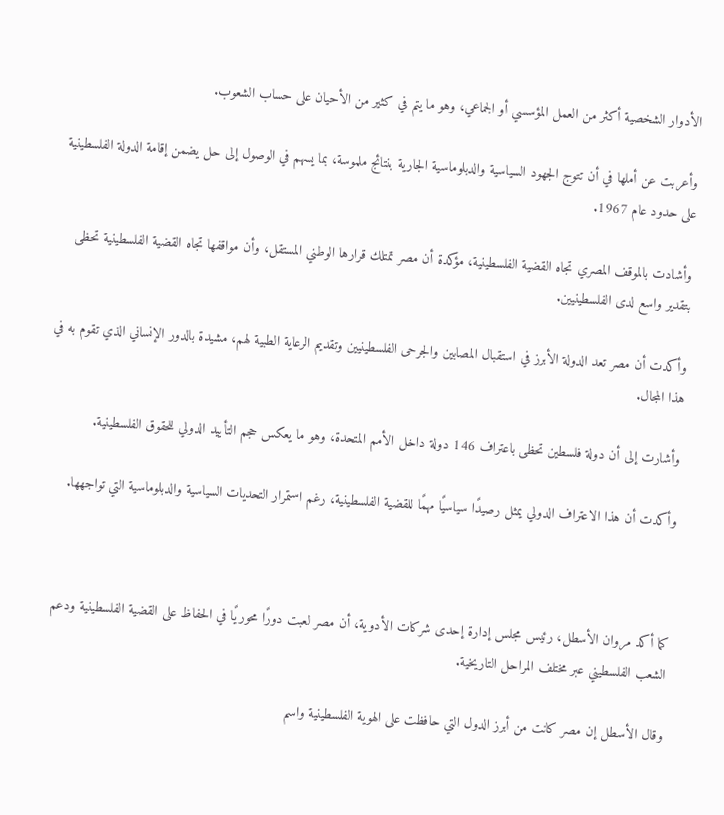الأدوار الشخصية أكثر من العمل المؤسسي أو الجماعي، وهو ما يتم في كثير من الأحيان على حساب الشعوب.

وأعربت عن أملها في أن تتوج الجهود السياسية والدبلوماسية الجارية بنتائج ملموسة، بما يسهم في الوصول إلى حل يضمن إقامة الدولة الفلسطينية على حدود عام 1967.

وأشادت بالموقف المصري تجاه القضية الفلسطينية، مؤكدة أن مصر تمتلك قرارها الوطني المستقل، وأن مواقفها تجاه القضية الفلسطينية تحظى بتقدير واسع لدى الفلسطينيين.

وأكدت أن مصر تعد الدولة الأبرز في استقبال المصابين والجرحى الفلسطينيين وتقديم الرعاية الطبية لهم، مشيدة بالدور الإنساني الذي تقوم به في هذا المجال.

وأشارت إلى أن دولة فلسطين تحظى باعتراف 146 دولة داخل الأمم المتحدة، وهو ما يعكس حجم التأييد الدولي للحقوق الفلسطينية.

وأكدت أن هذا الاعتراف الدولي يمثل رصيدًا سياسيًا مهمًا للقضية الفلسطينية، رغم استمرار التحديات السياسية والدبلوماسية التي تواجهها.



كما أكد مروان الأسطل، رئيس مجلس إدارة إحدى شركات الأدوية، أن مصر لعبت دورًا محوريًا في الحفاظ على القضية الفلسطينية ودعم الشعب الفلسطيني عبر مختلف المراحل التاريخية.

وقال الأسطل إن مصر كانت من أبرز الدول التي حافظت على الهوية الفلسطينية واسم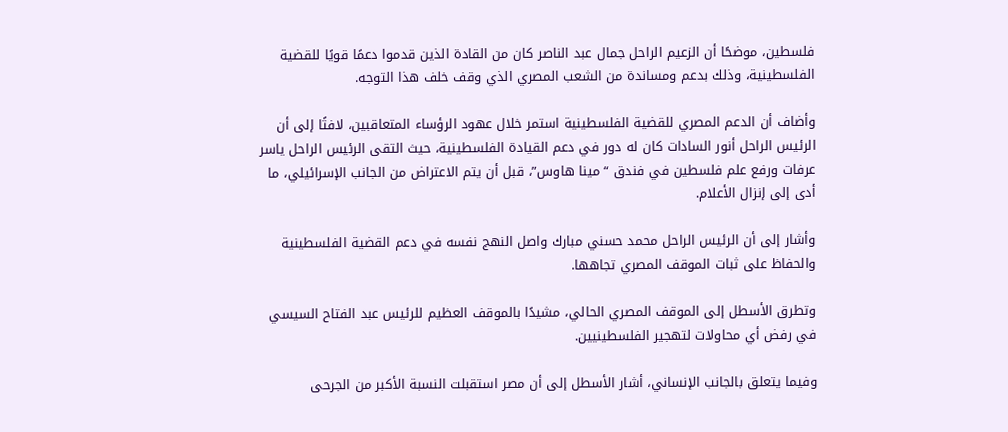فلسطين، موضحًا أن الزعيم الراحل جمال عبد الناصر كان من القادة الذين قدموا دعمًا قويًا للقضية الفلسطينية، وذلك بدعم ومساندة من الشعب المصري الذي وقف خلف هذا التوجه.

وأضاف أن الدعم المصري للقضية الفلسطينية استمر خلال عهود الرؤساء المتعاقبين، لافتًا إلى أن الرئيس الراحل أنور السادات كان له دور في دعم القيادة الفلسطينية، حيث التقى الرئيس الراحل ياسر عرفات ورفع علم فلسطين في فندق “مينا هاوس”، قبل أن يتم الاعتراض من الجانب الإسرائيلي، ما أدى إلى إنزال الأعلام.

وأشار إلى أن الرئيس الراحل محمد حسني مبارك واصل النهج نفسه في دعم القضية الفلسطينية والحفاظ على ثبات الموقف المصري تجاهها.

وتطرق الأسطل إلى الموقف المصري الحالي، مشيدًا بالموقف العظيم للرئيس عبد الفتاح السيسي في رفض أي محاولات لتهجير الفلسطينيين.

وفيما يتعلق بالجانب الإنساني، أشار الأسطل إلى أن مصر استقبلت النسبة الأكبر من الجرحى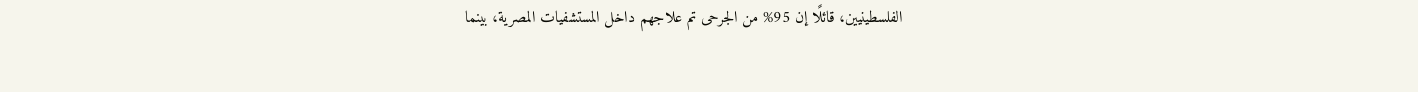الفلسطينيين، قائلًا إن 95% من الجرحى تم علاجهم داخل المستشفيات المصرية، بينما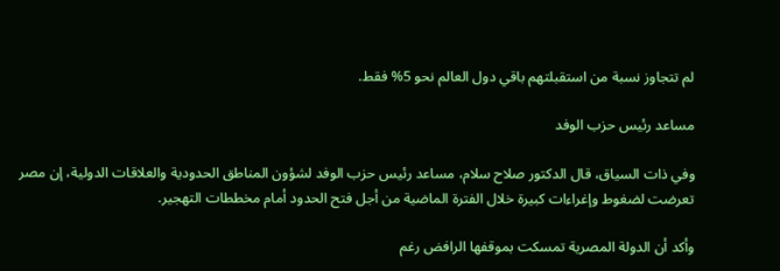لم تتجاوز نسبة من استقبلتهم باقي دول العالم نحو 5% فقط.

مساعد رئيس حزب الوفد

وفي ذات السياق، قال الدكتور صلاح سلام، مساعد رئيس حزب الوفد لشؤون المناطق الحدودية والعلاقات الدولية، إن مصر تعرضت لضغوط وإغراءات كبيرة خلال الفترة الماضية من أجل فتح الحدود أمام مخططات التهجير.

وأكد أن الدولة المصرية تمسكت بموقفها الرافض رغم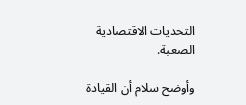التحديات الاقتصادية الصعبة.

وأوضح سلام أن القيادة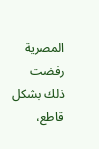المصرية رفضت ذلك بشكل قاطع،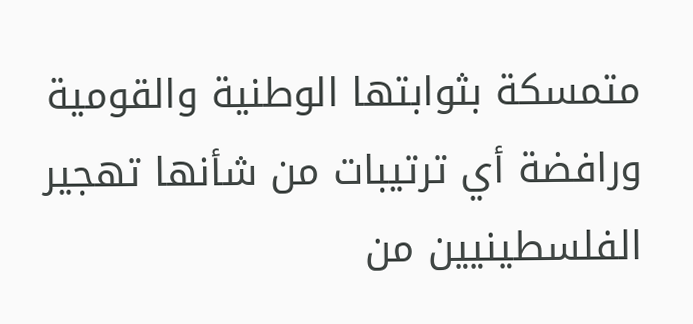متمسكة بثوابتها الوطنية والقومية ورافضة أي ترتيبات من شأنها تهجير الفلسطينيين من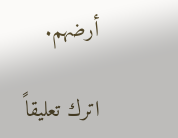أرضهم.

اترك تعليقاً